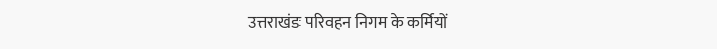उत्तराखंडः परिवहन निगम के कर्मियों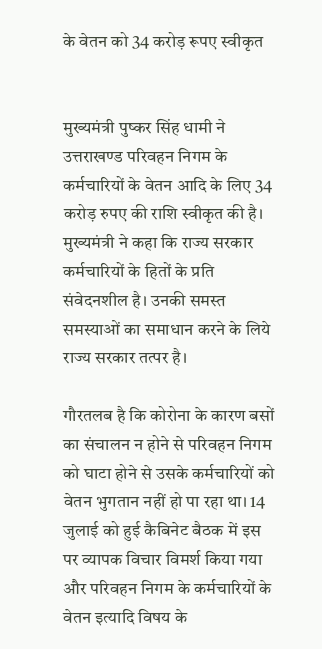के वेतन को 34 करोड़ रूपए स्वीकृत


मुख्यमंत्री पुष्कर सिंह धामी ने उत्तराखण्ड परिवहन निगम के कर्मचारियों के वेतन आदि के लिए 34 करोड़ रुपए की राशि स्वीकृत की है। मुख्यमंत्री ने कहा कि राज्य सरकार कर्मचारियों के हितों के प्रति संवेदनशील है। उनकी समस्त समस्याओं का समाधान करने के लिये राज्य सरकार तत्पर है।

गौरतलब है कि कोरोना के कारण बसों का संचालन न होने से परिवहन निगम को घाटा होने से उसके कर्मचारियों को वेतन भुगतान नहीं हो पा रहा था। 14 जुलाई को हुई कैबिनेट बैठक में इस पर व्यापक विचार विमर्श किया गया और परिवहन निगम के कर्मचारियों के वेतन इत्यादि विषय के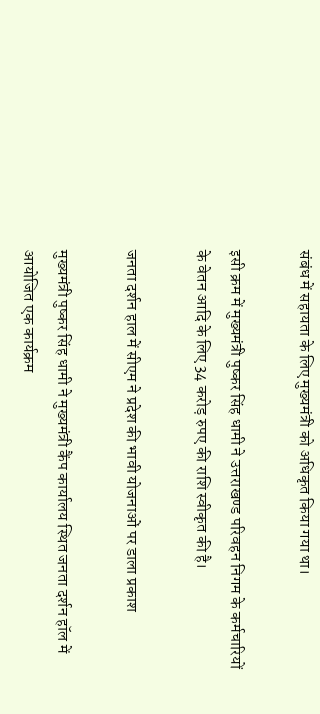संबंध में सहायता के लिए मुख्यमंत्री को अधिकृत किया गया था।

इसी क्रम में मुख्यमंत्री पुष्कर सिंह धामी ने उत्तराखण्ड परिवहन निगम के कर्मचारियों के वेतन आदि के लिए 34 करोड़ रुपए की राशि स्वीकृत की है।

जनता दर्शन हाल में सीएम ने प्रदेश की भावी योजनाओं पर डाला प्रकाश

मुख्यमंत्री पुष्कर सिंह धामी ने मुख्यमंत्री कैंप कार्यालय स्थित जनता दर्शन हॉल में आयोजित एक कार्यक्रम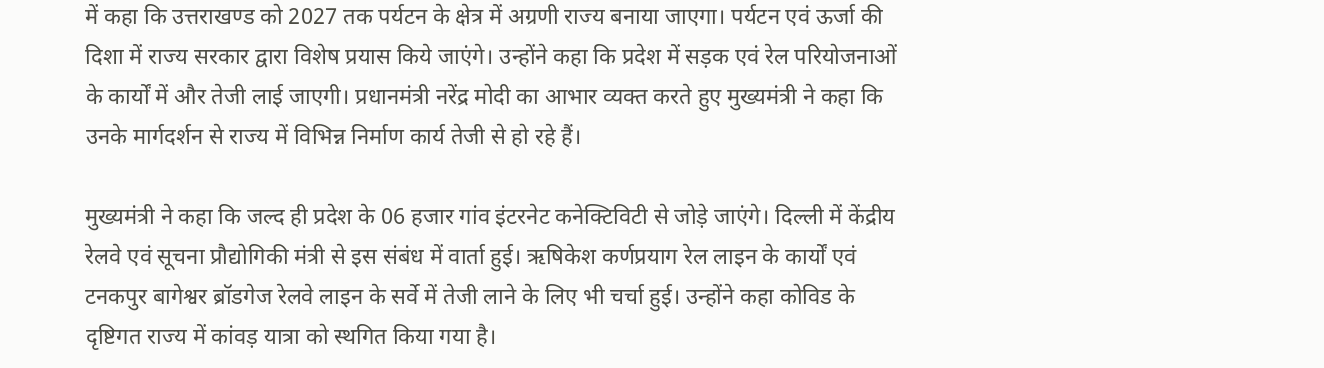में कहा कि उत्तराखण्ड को 2027 तक पर्यटन के क्षेत्र में अग्रणी राज्य बनाया जाएगा। पर्यटन एवं ऊर्जा की दिशा में राज्य सरकार द्वारा विशेष प्रयास किये जाएंगे। उन्होंने कहा कि प्रदेश में सड़क एवं रेल परियोजनाओं के कार्यों में और तेजी लाई जाएगी। प्रधानमंत्री नरेंद्र मोदी का आभार व्यक्त करते हुए मुख्यमंत्री ने कहा कि उनके मार्गदर्शन से राज्य में विभिन्न निर्माण कार्य तेजी से हो रहे हैं।

मुख्यमंत्री ने कहा कि जल्द ही प्रदेश के 06 हजार गांव इंटरनेट कनेक्टिविटी से जोड़े जाएंगे। दिल्ली में केंद्रीय रेलवे एवं सूचना प्रौद्योगिकी मंत्री से इस संबंध में वार्ता हुई। ऋषिकेश कर्णप्रयाग रेल लाइन के कार्यों एवं टनकपुर बागेश्वर ब्रॉडगेज रेलवे लाइन के सर्वे में तेजी लाने के लिए भी चर्चा हुई। उन्होंने कहा कोविड के दृष्टिगत राज्य में कांवड़ यात्रा को स्थगित किया गया है।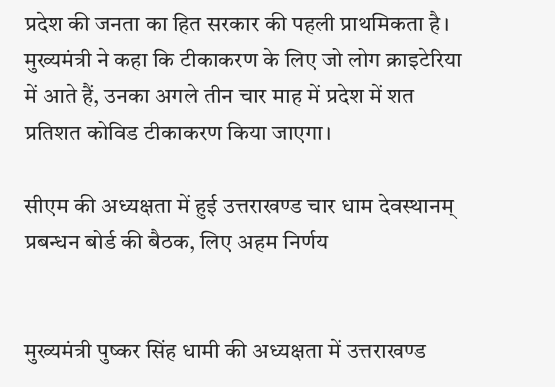प्रदेश की जनता का हित सरकार की पहली प्राथमिकता है। मुख्यमंत्री ने कहा कि टीकाकरण के लिए जो लोग क्राइटेरिया में आते हैं, उनका अगले तीन चार माह में प्रदेश में शत प्रतिशत कोविड टीकाकरण किया जाएगा।

सीएम की अध्यक्षता में हुई उत्तराखण्ड चार धाम देवस्थानम् प्रबन्धन बोर्ड की बैठक, लिए अहम निर्णय


मुख्यमंत्री पुष्कर सिंह धामी की अध्यक्षता में उत्तराखण्ड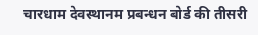चारधाम देवस्थानम प्रबन्धन बोर्ड की तीसरी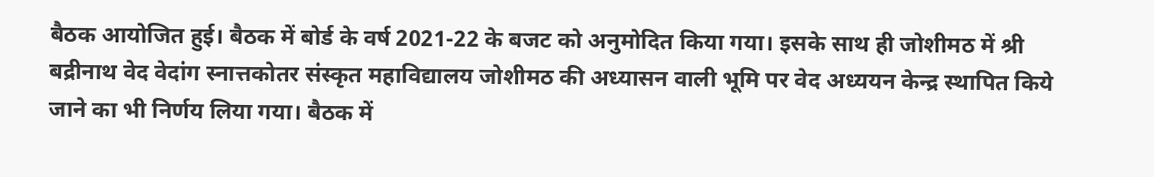बैठक आयोजित हुई। बैठक में बोर्ड के वर्ष 2021-22 के बजट को अनुमोदित किया गया। इसके साथ ही जोशीमठ में श्री बद्रीनाथ वेद वेदांग स्नात्तकोतर संस्कृत महाविद्यालय जोशीमठ की अध्यासन वाली भूमि पर वेद अध्ययन केन्द्र स्थापित किये जाने का भी निर्णय लिया गया। बैठक में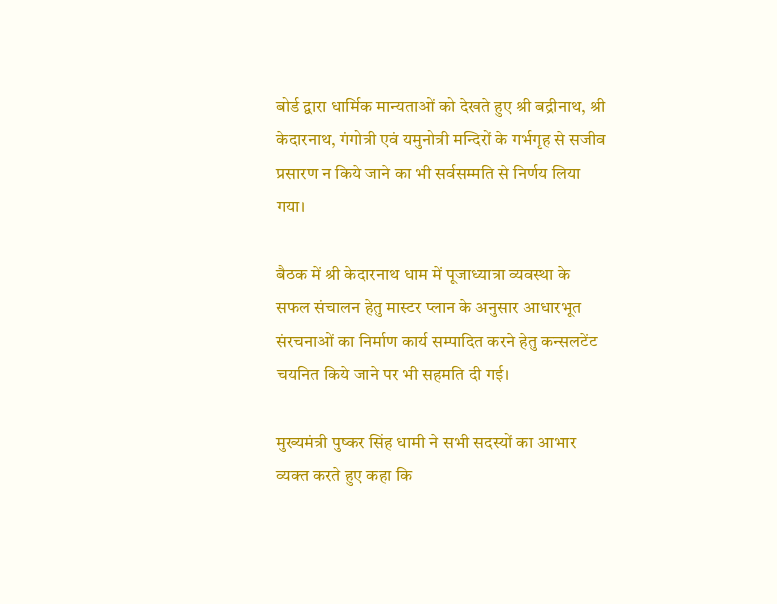बोर्ड द्वारा धार्मिक मान्यताओं को देखते हुए श्री बद्रीनाथ, श्री केदारनाथ, गंगोत्री एवं यमुनोत्री मन्दिरों के गर्भगृह से सजीव प्रसारण न किये जाने का भी सर्वसम्मति से निर्णय लिया गया।

बैठक में श्री केदारनाथ धाम में पूजाध्यात्रा व्यवस्था के सफल संचालन हेतु मास्टर प्लान के अनुसार आधारभूत संरचनाओं का निर्माण कार्य सम्पादित करने हेतु कन्सलटेंट चयनित किये जाने पर भी सहमति दी गई।

मुख्यमंत्री पुष्कर सिंह धामी ने सभी सदस्यों का आभार व्यक्त करते हुए कहा कि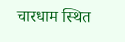चारधाम स्थित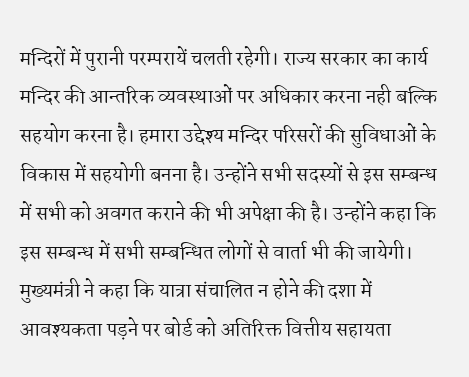मन्दिरों में पुरानी परम्परायें चलती रहेगी। राज्य सरकार का कार्य मन्दिर की आन्तरिक व्यवस्थाओं पर अधिकार करना नही बल्कि सहयोग करना है। हमारा उद्देश्य मन्दिर परिसरों की सुविधाओं के विकास में सहयोगी बनना है। उन्होंने सभी सदस्यों से इस सम्बन्ध में सभी को अवगत कराने की भी अपेक्षा की है। उन्होंने कहा कि इस सम्बन्ध में सभी सम्बन्धित लोगों से वार्ता भी की जायेगी। मुख्यमंत्री ने कहा कि यात्रा संचालित न होने की दशा में आवश्यकता पड़ने पर बोर्ड को अतिरिक्त वित्तीय सहायता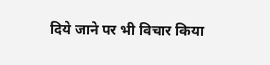दिये जाने पर भी विचार किया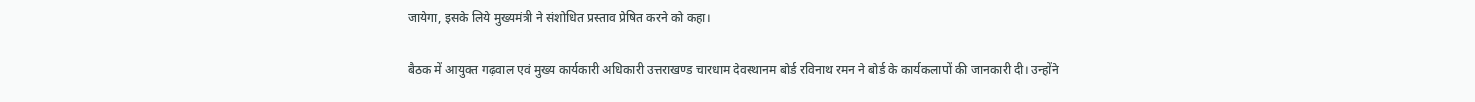जायेगा, इसके लिये मुख्यमंत्री ने संशोधित प्रस्ताव प्रेषित करने को कहा।

बैठक में आयुक्त गढ़वाल एवं मुख्य कार्यकारी अधिकारी उत्तराखण्ड चारधाम देवस्थानम बोर्ड रविनाथ रमन ने बोर्ड के कार्यकलापों की जानकारी दी। उन्होंने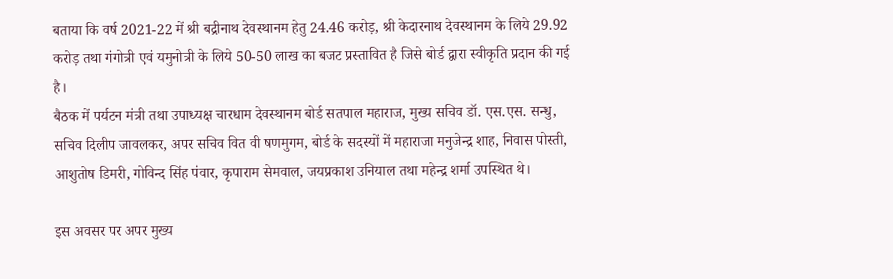बताया कि वर्ष 2021-22 में श्री बद्रीनाथ देवस्थानम हेतु 24.46 करोड़, श्री केदारनाथ देवस्थानम के लिये 29.92 करोड़ तथा गंगोत्री एवं यमुनोत्री के लिये 50-50 लाख का बजट प्रस्तावित है जिसे बोर्ड द्वारा स्वीकृति प्रदान की गई है।
बैठक में पर्यटन मंत्री तथा उपाध्यक्ष चारधाम देवस्थानम बोर्ड सतपाल महाराज, मुख्य सचिव डॉ. एस.एस. सन्धु, सचिव दिलीप जावलकर, अपर सचिव वित वी षणमुगम, बोर्ड के सदस्यों में महाराजा मनुजेन्द्र शाह, निवास पोस्ती, आशुतोष डिमरी, गोविन्द सिंह पंवार, कृपाराम सेमवाल, जयप्रकाश उनियाल तथा महेन्द्र शर्मा उपस्थित थे।

इस अवसर पर अपर मुख्य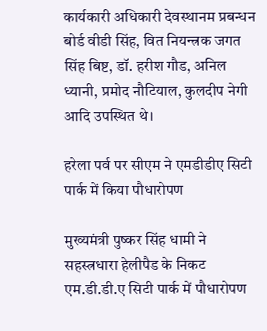कार्यकारी अधिकारी देवस्थानम प्रबन्धन बोर्ड वीडी सिंह, वित नियन्त्रक जगत सिंह बिष्ट, डॉ. हरीश गौड, अनिल ध्यानी, प्रमोद नौटियाल, कुलदीप नेगी आदि उपस्थित थे।

हरेला पर्व पर सीएम ने एमडीडीए सिटी पार्क में किया पौधारोपण

मुख्यमंत्री पुष्कर सिंह धामी ने सहस्त्रधारा हेलीपैड के निकट एम.डी.डी.ए सिटी पार्क में पौधारोपण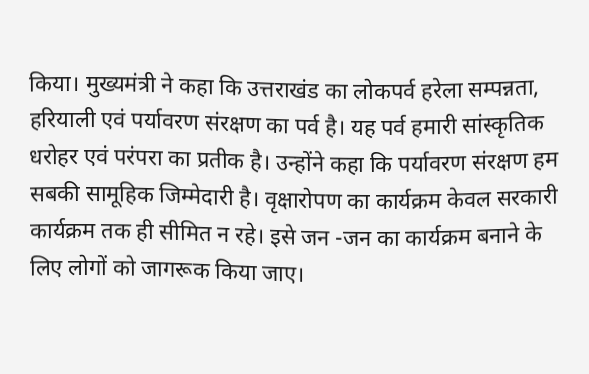किया। मुख्यमंत्री ने कहा कि उत्तराखंड का लोकपर्व हरेला सम्पन्नता, हरियाली एवं पर्यावरण संरक्षण का पर्व है। यह पर्व हमारी सांस्कृतिक धरोहर एवं परंपरा का प्रतीक है। उन्होंने कहा कि पर्यावरण संरक्षण हम सबकी सामूहिक जिम्मेदारी है। वृक्षारोपण का कार्यक्रम केवल सरकारी कार्यक्रम तक ही सीमित न रहे। इसे जन -जन का कार्यक्रम बनाने के लिए लोगों को जागरूक किया जाए।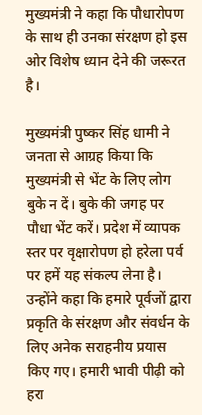मुख्यमंत्री ने कहा कि पौधारोपण के साथ ही उनका संरक्षण हो इस ओर विशेष ध्यान देने की जरूरत है।

मुख्यमंत्री पुष्कर सिंह धामी ने जनता से आग्रह किया कि मुख्यमंत्री से भेंट के लिए लोग बुके न दें। बुके की जगह पर पौधा भेंट करें। प्रदेश में व्यापक स्तर पर वृक्षारोपण हो हरेला पर्व पर हमें यह संकल्प लेना है। उन्होंने कहा कि हमारे पूर्वजों द्वारा प्रकृति के संरक्षण और संवर्धन के लिए अनेक सराहनीय प्रयास किए गए। हमारी भावी पीढ़ी को हरा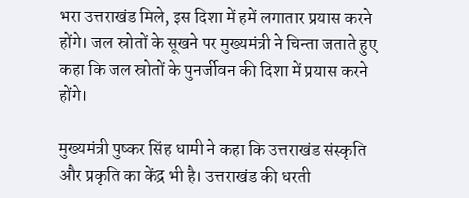भरा उत्तराखंड मिले, इस दिशा में हमें लगातार प्रयास करने होंगे। जल स्रोतों के सूखने पर मुख्यमंत्री ने चिन्ता जताते हुए कहा कि जल स्रोतों के पुनर्जीवन की दिशा में प्रयास करने होंगे।

मुख्यमंत्री पुष्कर सिंह धामी ने कहा कि उत्तराखंड संस्कृति और प्रकृति का केंद्र भी है। उत्तराखंड की धरती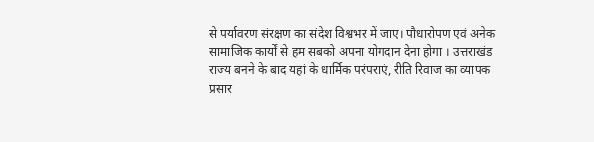से पर्यावरण संरक्षण का संदेश विश्वभर में जाए। पौधारोपण एवं अनेक सामाजिक कार्यों से हम सबको अपना योगदान देना होगा । उत्तराखंड राज्य बनने के बाद यहां के धार्मिक परंपराएं, रीति रिवाज का व्यापक प्रसार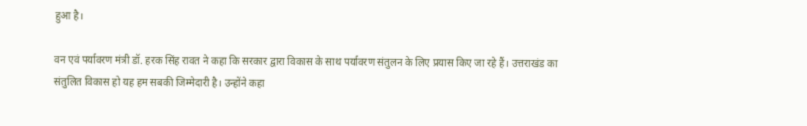हुआ है।

वन एवं पर्यावरण मंत्री डॉ. हरक सिंह रावत ने कहा कि सरकार द्वारा विकास के साथ पर्यावरण संतुलन के लिए प्रयास किए जा रहे हैं। उत्तराखंड का संतुलित विकास हो यह हम सबकी जिम्मेदारी है। उन्होंने कहा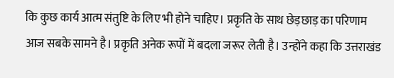कि कुछ कार्य आत्म संतुष्टि के लिए भी होने चाहिए। प्रकृति के साथ छेड़छाड़ का परिणाम आज सबके सामने है। प्रकृति अनेक रूपों में बदला जरूर लेती है। उन्होंने कहा कि उत्तराखंड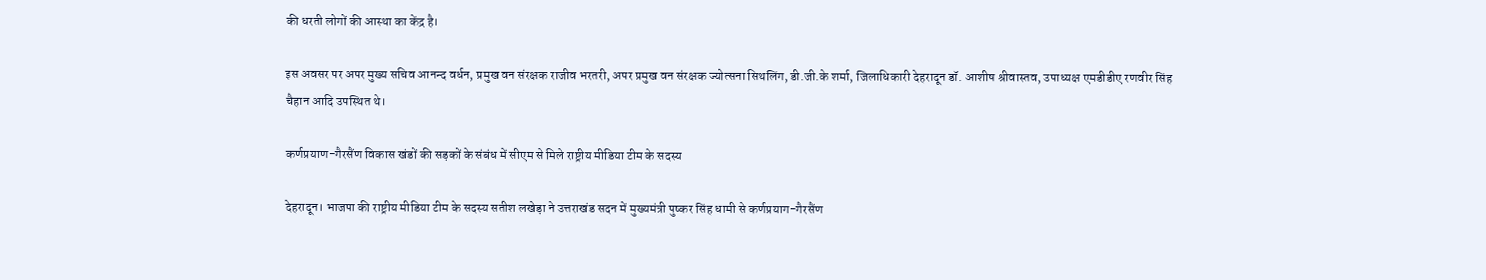की धरती लोगों की आस्था का केंद्र है।

इस अवसर पर अपर मुख्य सचिव आनन्द वर्धन, प्रमुख वन संरक्षक राजीव भरतरी, अपर प्रमुख वन संरक्षक ज्योत्सना सिथलिंग, डी.जी.के शर्मा, जिलाधिकारी देहरादून डॉ. आशीष श्रीवास्तव, उपाध्यक्ष एमडीडीए रणवीर सिंह चैहान आदि उपस्थित थे।

कर्णप्रयाण-गैरसैंण विकास खंडों की सड़कों के संबंध में सीएम से मिले राष्ट्रीय मीडिया टीम के सदस्य

देहरादून। भाजपा की राष्ट्रीय मीडिया टीम के सदस्य सतीश लखेड़ा ने उत्तराखंड सदन में मुख्यमंत्री पुष्कर सिंह धामी से कर्णप्रयाग-गैरसैंण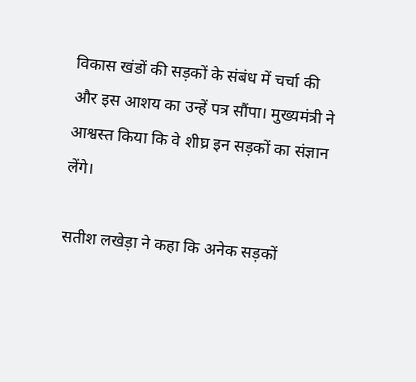विकास खंडों की सड़कों के संबंध में चर्चा की और इस आशय का उन्हें पत्र सौंपा। मुख्यमंत्री ने आश्वस्त किया कि वे शीघ्र इन सड़कों का संज्ञान लेंगे।

सतीश लखेड़ा ने कहा कि अनेक सड़कों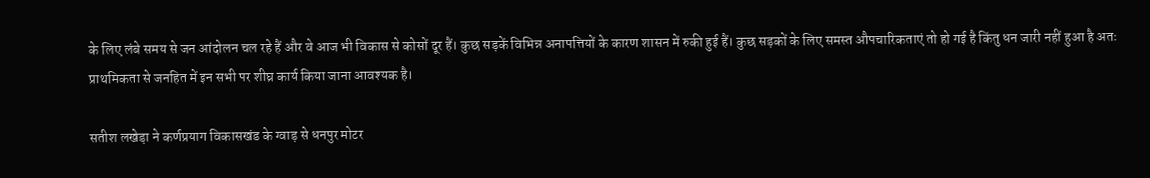के लिए लंबे समय से जन आंदोलन चल रहे हैं और वे आज भी विकास से कोसों दूर हैं। कुछ सड़कें विभिन्न अनापत्तियों के कारण शासन में रुकी हुई हैं। कुछ सड़कों के लिए समस्त औपचारिकताएं तो हो गई है किंतु धन जारी नहीं हुआ है अतः प्राथमिकता से जनहित में इन सभी पर शीघ्र कार्य किया जाना आवश्यक है।

सतीश लखेड़ा ने कर्णप्रयाग विकासखंड के ग्वाड़ से धनपुर मोटर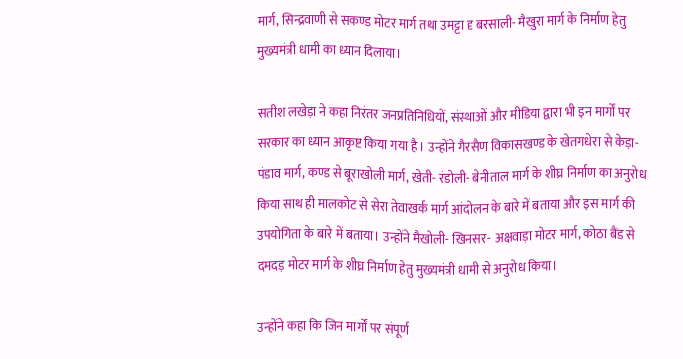मार्ग, सिन्द्रवाणी से सकण्ड मोटर मार्ग तथा उमट्टा दृ बरसाली- मैखुरा मार्ग के निर्माण हेतु मुख्यमंत्री धामी का ध्यान दिलाया।

सतीश लखेड़ा ने कहा निरंतर जनप्रतिनिधियों, संस्थाओं और मीडिया द्वारा भी इन मार्गों पर सरकार का ध्यान आकृष्ट किया गया है। उन्होंने गैरसैण विकासखण्ड के खेतगधेरा से केड़ा-पंडाव मार्ग, कण्ड से बूराखोली मार्ग, खेती- रंडोली- बेनीताल मार्ग के शीघ्र निर्माण का अनुरोध किया साथ ही मालकोट से सेरा तेवाखर्क मार्ग आंदोलन के बारे में बताया और इस मार्ग की उपयोगिता के बारे में बताया। उन्होंने मैखोली- खिनसर- अक्षवाड़ा मोटर मार्ग, कोठा बैंड से दमदड़ मोटर मार्ग के शीघ्र निर्माण हेतु मुख्यमंत्री धामी से अनुरोध किया।

उन्होंने कहा कि जिन मार्गों पर संपूर्ण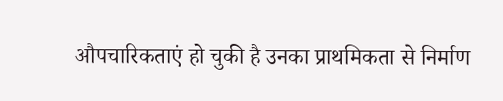औपचारिकताएं हो चुकी है उनका प्राथमिकता से निर्माण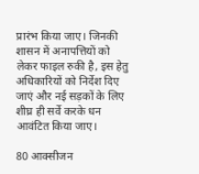प्रारंभ किया जाए। जिनकी शासन में अनापत्तियों को लेकर फाइल रुकी है, इस हेतु अधिकारियों को निर्देश दिए जाएं और नई सड़कों के लिए शीघ्र ही सर्वे करके धन आवंटित किया जाए।

80 आक्सीजन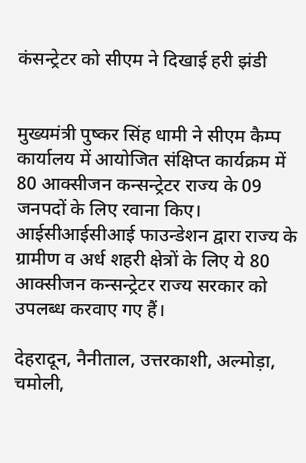कंसन्ट्रेटर को सीएम ने दिखाई हरी झंडी


मुख्यमंत्री पुष्कर सिंह धामी ने सीएम कैम्प कार्यालय में आयोजित संक्षिप्त कार्यक्रम में 80 आक्सीजन कन्सन्ट्रेटर राज्य के 09 जनपदों के लिए रवाना किए। आईसीआईसीआई फाउन्डेशन द्वारा राज्य के ग्रामीण व अर्ध शहरी क्षेत्रों के लिए ये 80 आक्सीजन कन्सन्ट्रेटर राज्य सरकार को उपलब्ध करवाए गए हैं।

देहरादून, नैनीताल, उत्तरकाशी, अल्मोड़ा, चमोली,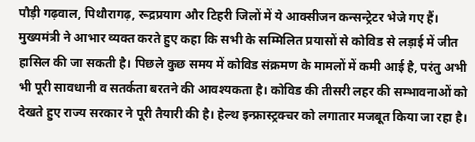पौड़ी गढ़वाल, पिथौरागढ़, रूद्रप्रयाग और टिहरी जिलों में ये आक्सीजन कन्सन्ट्रेटर भेजे गए हैं। मुख्यमंत्री ने आभार व्यक्त करते हुए कहा कि सभी के सम्मिलित प्रयासों से कोविड से लड़ाई में जीत हासिल की जा सकती है। पिछले कुछ समय में कोविड संक्रमण के मामलों में कमी आई है, परंतु अभी भी पूरी सावधानी व सतर्कता बरतने की आवश्यकता है। कोविड की तीसरी लहर की सम्भावनाओं को देखते हुए राज्य सरकार ने पूरी तैयारी की है। हेल्थ इन्फ्रास्ट्रक्चर को लगातार मजबूत किया जा रहा है।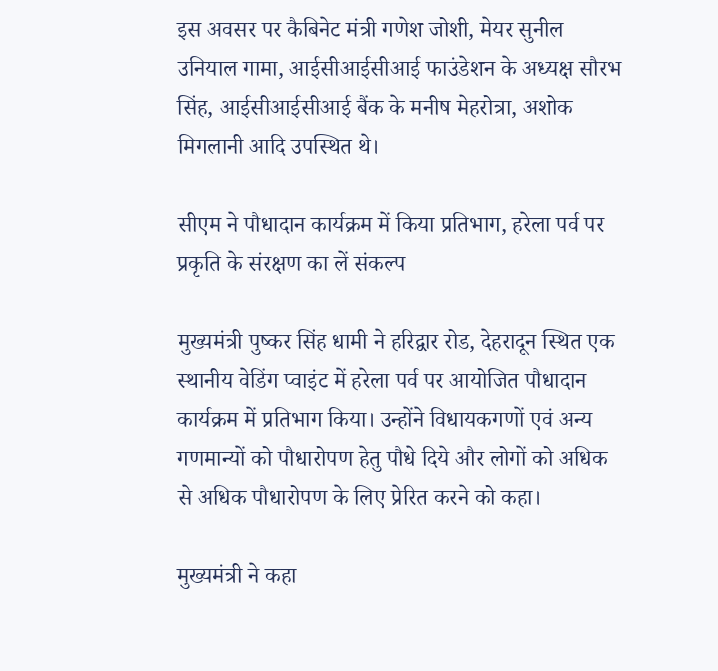इस अवसर पर कैबिनेट मंत्री गणेश जोशी, मेयर सुनील उनियाल गामा, आईसीआईसीआई फाउंडेशन के अध्यक्ष सौरभ सिंह, आईसीआईसीआई बैंक के मनीष मेहरोत्रा, अशोक मिगलानी आदि उपस्थित थे।

सीएम ने पौधादान कार्यक्रम में किया प्रतिभाग, हरेला पर्व पर प्रकृति के संरक्षण का लें संकल्प

मुख्यमंत्री पुष्कर सिंह धामी ने हरिद्वार रोड, देहरादून स्थित एक स्थानीय वेडिंग प्वाइंट में हरेला पर्व पर आयोजित पौधादान कार्यक्रम में प्रतिभाग किया। उन्होंने विधायकगणों एवं अन्य गणमान्यों को पौधारोपण हेतु पौधे दिये और लोगों को अधिक से अधिक पौधारोपण के लिए प्रेरित करने को कहा।

मुख्यमंत्री ने कहा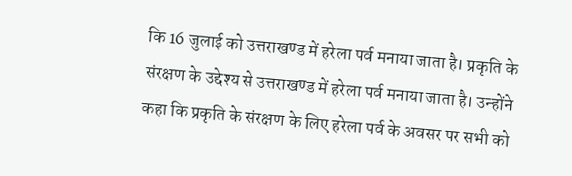कि 16 जुलाई को उत्तराखण्ड में हरेला पर्व मनाया जाता है। प्रकृति के संरक्षण के उद्देश्य से उत्तराखण्ड में हरेला पर्व मनाया जाता है। उन्होंने कहा कि प्रकृति के संरक्षण के लिए हरेला पर्व के अवसर पर सभी को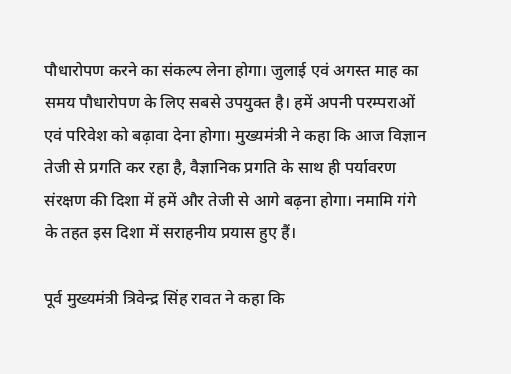पौधारोपण करने का संकल्प लेना होगा। जुलाई एवं अगस्त माह का समय पौधारोपण के लिए सबसे उपयुक्त है। हमें अपनी परम्पराओं एवं परिवेश को बढ़ावा देना होगा। मुख्यमंत्री ने कहा कि आज विज्ञान तेजी से प्रगति कर रहा है, वैज्ञानिक प्रगति के साथ ही पर्यावरण संरक्षण की दिशा में हमें और तेजी से आगे बढ़ना होगा। नमामि गंगे के तहत इस दिशा में सराहनीय प्रयास हुए हैं।

पूर्व मुख्यमंत्री त्रिवेन्द्र सिंह रावत ने कहा कि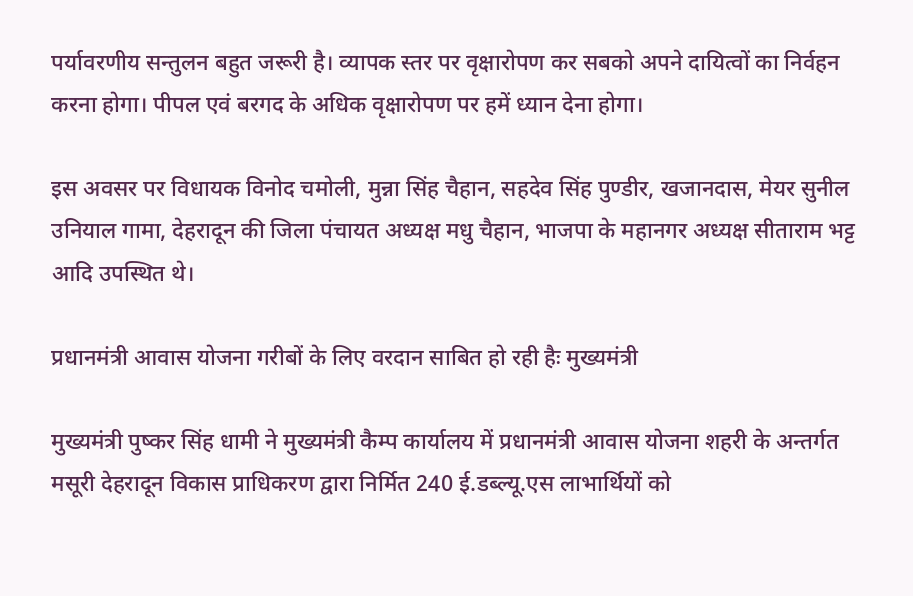पर्यावरणीय सन्तुलन बहुत जरूरी है। व्यापक स्तर पर वृक्षारोपण कर सबको अपने दायित्वों का निर्वहन करना होगा। पीपल एवं बरगद के अधिक वृक्षारोपण पर हमें ध्यान देना होगा।

इस अवसर पर विधायक विनोद चमोली, मुन्ना सिंह चैहान, सहदेव सिंह पुण्डीर, खजानदास, मेयर सुनील उनियाल गामा, देहरादून की जिला पंचायत अध्यक्ष मधु चैहान, भाजपा के महानगर अध्यक्ष सीताराम भट्ट आदि उपस्थित थे।

प्रधानमंत्री आवास योजना गरीबों के लिए वरदान साबित हो रही हैः मुख्यमंत्री

मुख्यमंत्री पुष्कर सिंह धामी ने मुख्यमंत्री कैम्प कार्यालय में प्रधानमंत्री आवास योजना शहरी के अन्तर्गत मसूरी देहरादून विकास प्राधिकरण द्वारा निर्मित 240 ई.डब्ल्यू.एस लाभार्थियों को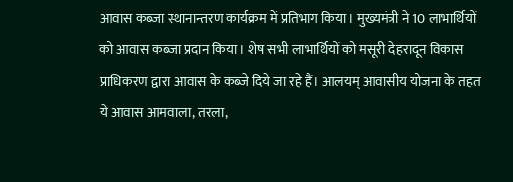आवास कब्जा स्थानान्तरण कार्यक्रम में प्रतिभाग किया। मुख्यमंत्री ने 10 लाभार्थियों को आवास कब्जा प्रदान किया। शेष सभी लाभार्थियों को मसूरी देहरादून विकास प्राधिकरण द्वारा आवास के कब्जे दिये जा रहे हैं। आलयम् आवासीय योजना के तहत ये आवास आमवाला, तरला,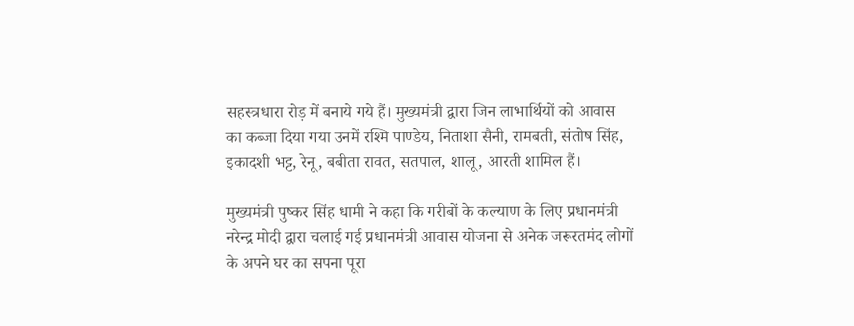सहस्त्रधारा रोड़ में बनाये गये हैं। मुख्यमंत्री द्वारा जिन लाभार्थियों को आवास का कब्जा दिया गया उनमें रश्मि पाण्डेय, निताशा सैनी, रामबती, संतोष सिंह, इकादशी भट्ट, रेनू, बबीता रावत, सतपाल, शालू, आरती शामिल हैं।

मुख्यमंत्री पुष्कर सिंह धामी ने कहा कि गरीबों के कल्याण के लिए प्रधानमंत्री नरेन्द्र मोदी द्वारा चलाई गई प्रधानमंत्री आवास योजना से अनेक जरूरतमंद लोगों के अपने घर का सपना पूरा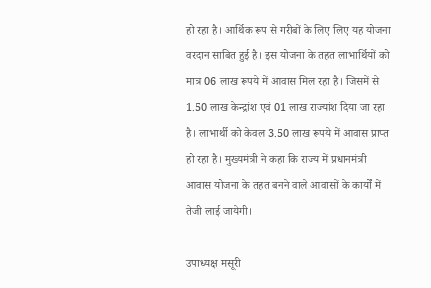हो रहा है। आर्थिक रूप से गरीबों के लिए लिए यह योजना वरदान साबित हुई है। इस योजना के तहत लाभार्थियों को मात्र 06 लाख रूपये में आवास मिल रहा है। जिसमें से 1.50 लाख केन्द्रांश एवं 01 लाख राज्यांश दिया जा रहा है। लाभार्थी को केवल 3.50 लाख रूपये में आवास प्राप्त हो रहा है। मुख्यमंत्री ने कहा कि राज्य में प्रधानमंत्री आवास योजना के तहत बनने वाले आवासों के कार्यों में तेजी लाई जायेगी।

उपाध्यक्ष मसूरी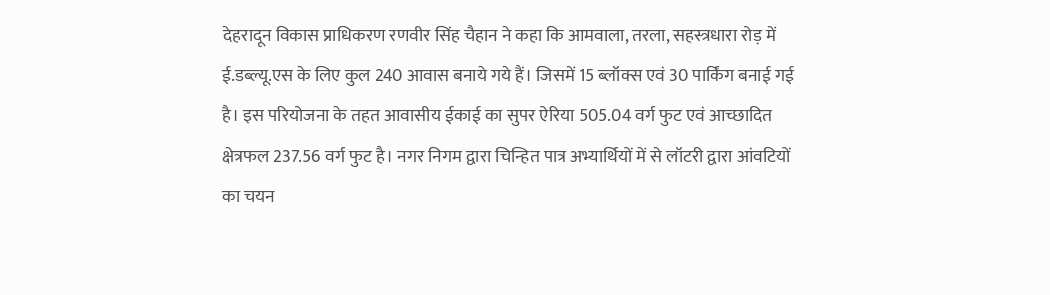देहरादून विकास प्राधिकरण रणवीर सिंह चैहान ने कहा कि आमवाला, तरला, सहस्त्रधारा रोड़ में ई.डब्ल्यू.एस के लिए कुल 240 आवास बनाये गये हैं। जिसमें 15 ब्लॉक्स एवं 30 पार्किंग बनाई गई है। इस परियोजना के तहत आवासीय ईकाई का सुपर ऐरिया 505.04 वर्ग फुट एवं आच्छादित क्षेत्रफल 237.56 वर्ग फुट है। नगर निगम द्वारा चिन्हित पात्र अभ्यार्थियों में से लॉटरी द्वारा आंवटियों का चयन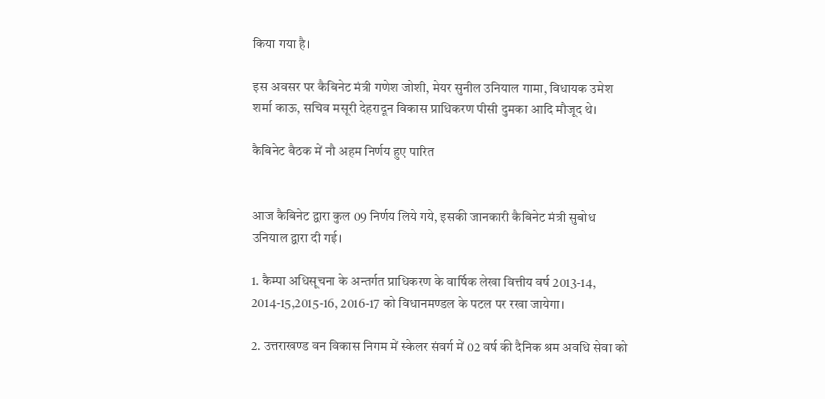किया गया है।

इस अवसर पर कैबिनेट मंत्री गणेश जोशी, मेयर सुनील उनियाल गामा, विधायक उमेश शर्मा काऊ, सचिव मसूरी देहरादून विकास प्राधिकरण पीसी दुमका आदि मौजूद थे।

कैबिनेट बैठक में नौ अहम निर्णय हुए पारित


आज कैबिनेट द्वारा कुल 09 निर्णय लिये गये, इसकी जानकारी कैबिनेट मंत्री सुबोध उनियाल द्वारा दी गई।

1. कैम्पा अधिसूचना के अन्तर्गत प्राधिकरण के वार्षिक लेखा वित्तीय वर्ष 2013-14, 2014-15,2015-16, 2016-17 को विधानमण्डल के पटल पर रखा जायेगा।

2. उत्तराखण्ड वन विकास निगम में स्केलर संवर्ग में 02 वर्ष की दैनिक श्रम अवधि सेवा को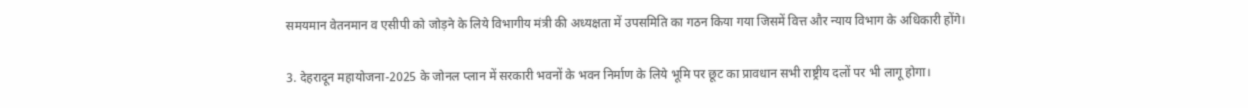समयमान वेतनमान व एसीपी को जोड़ने के लिये विभागीय मंत्री की अध्यक्षता में उपसमिति का गठन किया गया जिसमें वित्त और न्याय विभाग के अधिकारी होंगे।

3. देहरादून महायोजना-2025 के जोनल प्लान में सरकारी भवनों के भवन निर्माण के लिये भूमि पर छूट का प्रावधान सभी राष्ट्रीय दलों पर भी लागू होगा।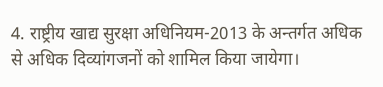4. राष्ट्रीय खाद्य सुरक्षा अधिनियम-2013 के अन्तर्गत अधिक से अधिक दिव्यांगजनों को शामिल किया जायेगा।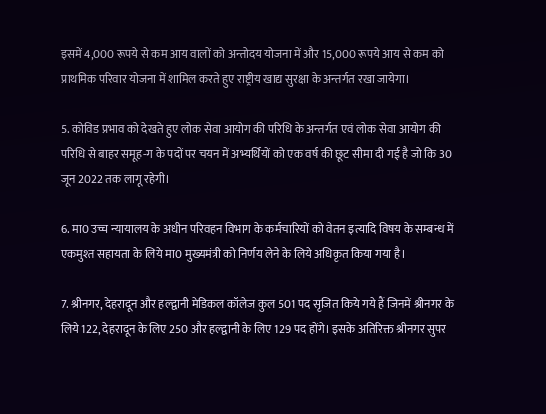इसमें 4,000 रूपये से कम आय वालों को अन्तोदय योजना में और 15,000 रूपये आय से कम को प्राथमिक परिवार योजना में शामिल करते हुए राष्ट्रीय खाद्य सुरक्षा के अन्तर्गत रखा जायेगा।

5. कोविड प्रभाव को देखते हुए लोक सेवा आयोग की परिधि के अन्तर्गत एवं लोक सेवा आयोग की परिधि से बाहर समूह-ग के पदों पर चयन में अभ्यर्थियों को एक वर्ष की छूट सीमा दी गई है जो कि 30 जून 2022 तक लागू रहेगी।

6. मा0 उच्च न्यायालय के अधीन परिवहन विभाग के कर्मचारियों को वेतन इत्यादि विषय के सम्बन्ध में एकमुश्त सहायता के लिये मा0 मुख्यमंत्री को निर्णय लेने के लिये अधिकृत किया गया है।

7. श्रीनगर, देहरादून और हल्द्वानी मेडिकल कॉलेज कुल 501 पद सृजित किये गये हैं जिनमें श्रीनगर के लिये 122, देहरादून के लिए 250 और हल्द्वानी के लिए 129 पद होंगे। इसके अतिरिक्त श्रीनगर सुपर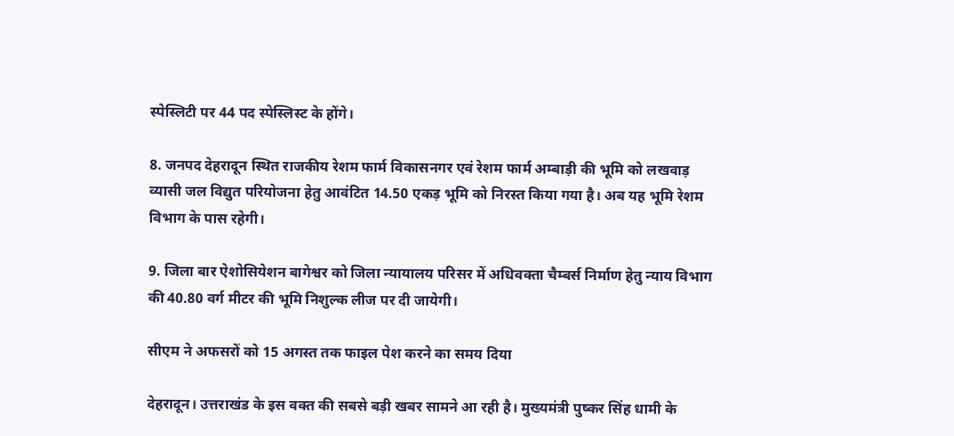स्पेस्लिटी पर 44 पद स्पेस्लिस्ट के होंगे।

8. जनपद देहरादून स्थित राजकीय रेशम फार्म विकासनगर एवं रेशम फार्म अम्बाड़ी की भूमि को लखवाड़ व्यासी जल विद्युत परियोजना हेतु आवंटित 14.50 एकड़ भूमि को निरस्त किया गया है। अब यह भूमि रेशम विभाग के पास रहेगी।

9. जिला बार ऐशोसियेशन बागेश्वर को जिला न्यायालय परिसर में अधिवक्ता चैम्बर्स निर्माण हेतु न्याय विभाग की 40.80 वर्ग मीटर की भूमि निशुल्क लीज पर दी जायेगी।

सीएम ने अफसरों को 15 अगस्त तक फाइल पेश करने का समय दिया

देहरादून। उत्तराखंड के इस वक्त की सबसे बड़ी खबर सामने आ रही है। मुख्यमंत्री पुष्कर सिंह धामी के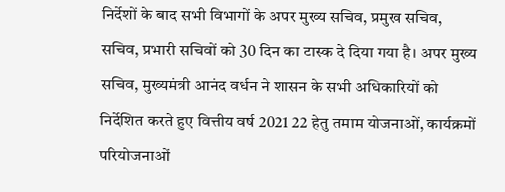निर्देशों के बाद सभी विभागों के अपर मुख्य सचिव, प्रमुख सचिव, सचिव, प्रभारी सचिवों को 30 दिन का टास्क दे दिया गया है। अपर मुख्य सचिव, मुख्यमंत्री आनंद वर्धन ने शासन के सभी अधिकारियों को निर्देशित करते हुए वित्तीय वर्ष 2021 22 हेतु तमाम योजनाओं, कार्यक्रमों परियोजनाओं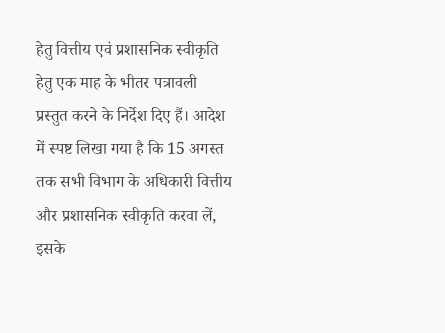हेतु वित्तीय एवं प्रशासनिक स्वीकृति हेतु एक माह के भीतर पत्रावली प्रस्तुत करने के निर्देश दिए हैं। आदेश में स्पष्ट लिखा गया है कि 15 अगस्त तक सभी विभाग के अधिकारी वित्तीय और प्रशासनिक स्वीकृति करवा लें, इसके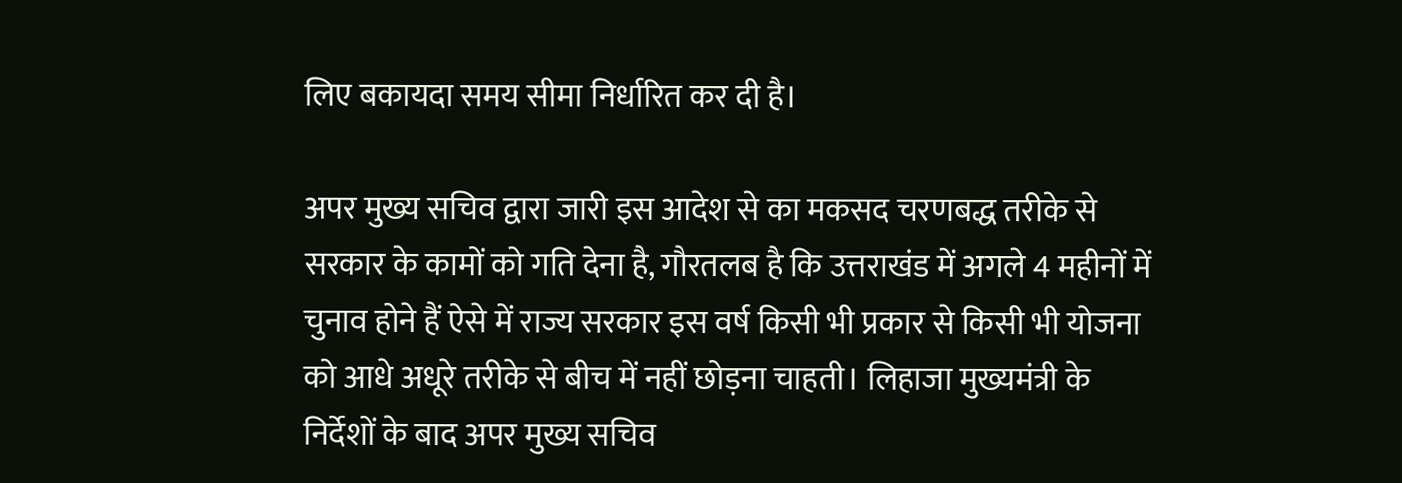लिए बकायदा समय सीमा निर्धारित कर दी है।

अपर मुख्य सचिव द्वारा जारी इस आदेश से का मकसद चरणबद्ध तरीके से सरकार के कामों को गति देना है, गौरतलब है कि उत्तराखंड में अगले 4 महीनों में चुनाव होने हैं ऐसे में राज्य सरकार इस वर्ष किसी भी प्रकार से किसी भी योजना को आधे अधूरे तरीके से बीच में नहीं छोड़ना चाहती। लिहाजा मुख्यमंत्री के निर्देशों के बाद अपर मुख्य सचिव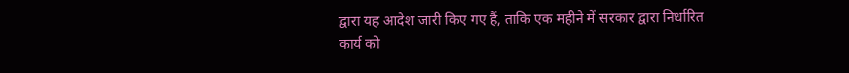द्वारा यह आदेश जारी किए गए हैं, ताकि एक महीने में सरकार द्वारा निर्धारित कार्य को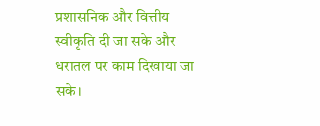प्रशासनिक और वित्तीय स्वीकृति दी जा सके और धरातल पर काम दिखाया जा सके।